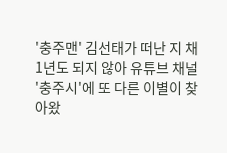'충주맨' 김선태가 떠난 지 채 1년도 되지 않아 유튜브 채널 '충주시'에 또 다른 이별이 찾아왔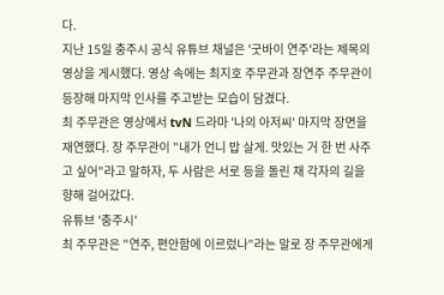다.
지난 15일 충주시 공식 유튜브 채널은 '굿바이 연주'라는 제목의 영상을 게시했다. 영상 속에는 최지호 주무관과 장연주 주무관이 등장해 마지막 인사를 주고받는 모습이 담겼다.
최 주무관은 영상에서 tvN 드라마 '나의 아저씨' 마지막 장면을 재연했다. 장 주무관이 "내가 언니 밥 살게. 맛있는 거 한 번 사주고 싶어"라고 말하자, 두 사람은 서로 등을 돌린 채 각자의 길을 향해 걸어갔다.
유튜브 '충주시'
최 주무관은 "연주, 편안함에 이르렀나"라는 말로 장 주무관에게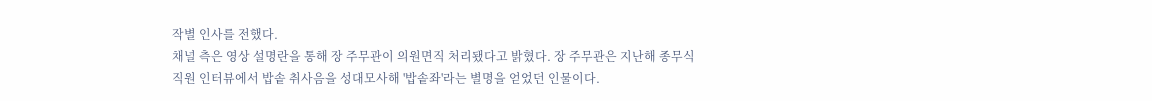작별 인사를 전했다.
채널 측은 영상 설명란을 통해 장 주무관이 의원면직 처리됐다고 밝혔다. 장 주무관은 지난해 종무식 직원 인터뷰에서 밥솥 취사음을 성대모사해 '밥솥좌'라는 별명을 얻었던 인물이다.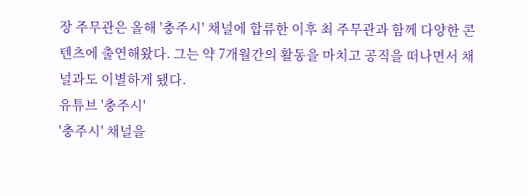장 주무관은 올해 '충주시' 채널에 합류한 이후 최 주무관과 함께 다양한 콘텐츠에 출연해왔다. 그는 약 7개월간의 활동을 마치고 공직을 떠나면서 채널과도 이별하게 됐다.
유튜브 '충주시'
'충주시' 채널을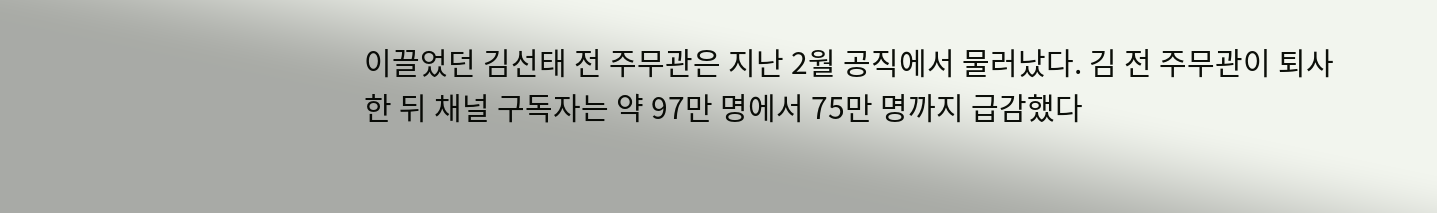이끌었던 김선태 전 주무관은 지난 2월 공직에서 물러났다. 김 전 주무관이 퇴사한 뒤 채널 구독자는 약 97만 명에서 75만 명까지 급감했다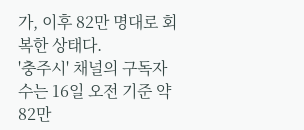가, 이후 82만 명대로 회복한 상태다.
'충주시' 채널의 구독자 수는 16일 오전 기준 약 82만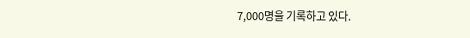7,000명을 기록하고 있다.